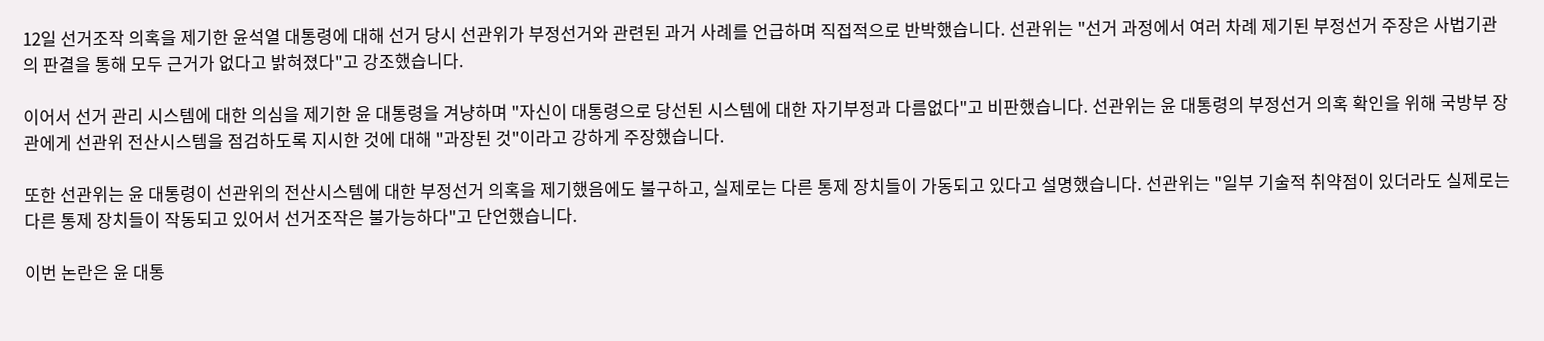12일 선거조작 의혹을 제기한 윤석열 대통령에 대해 선거 당시 선관위가 부정선거와 관련된 과거 사례를 언급하며 직접적으로 반박했습니다. 선관위는 "선거 과정에서 여러 차례 제기된 부정선거 주장은 사법기관의 판결을 통해 모두 근거가 없다고 밝혀졌다"고 강조했습니다.

이어서 선거 관리 시스템에 대한 의심을 제기한 윤 대통령을 겨냥하며 "자신이 대통령으로 당선된 시스템에 대한 자기부정과 다름없다"고 비판했습니다. 선관위는 윤 대통령의 부정선거 의혹 확인을 위해 국방부 장관에게 선관위 전산시스템을 점검하도록 지시한 것에 대해 "과장된 것"이라고 강하게 주장했습니다.

또한 선관위는 윤 대통령이 선관위의 전산시스템에 대한 부정선거 의혹을 제기했음에도 불구하고, 실제로는 다른 통제 장치들이 가동되고 있다고 설명했습니다. 선관위는 "일부 기술적 취약점이 있더라도 실제로는 다른 통제 장치들이 작동되고 있어서 선거조작은 불가능하다"고 단언했습니다.

이번 논란은 윤 대통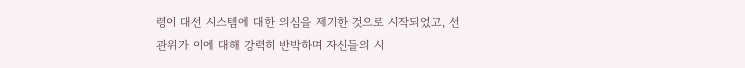령이 대선 시스템에 대한 의심을 제기한 것으로 시작되었고, 선관위가 이에 대해 강력히 반박하며 자신들의 시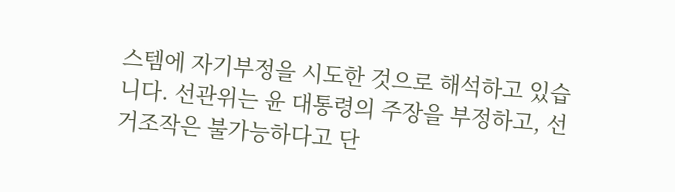스템에 자기부정을 시도한 것으로 해석하고 있습니다. 선관위는 윤 대통령의 주장을 부정하고, 선거조작은 불가능하다고 단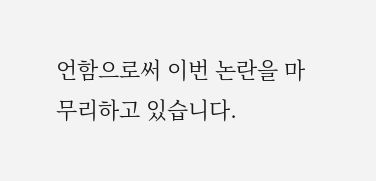언함으로써 이번 논란을 마무리하고 있습니다.